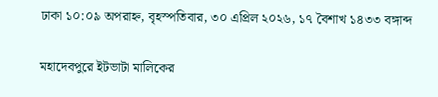ঢাকা ১০:০৯ অপরাহ্ন, বৃহস্পতিবার, ৩০ এপ্রিল ২০২৬, ১৭ বৈশাখ ১৪৩৩ বঙ্গাব্দ

মহাদেবপুরে ইটভাটা মালিকের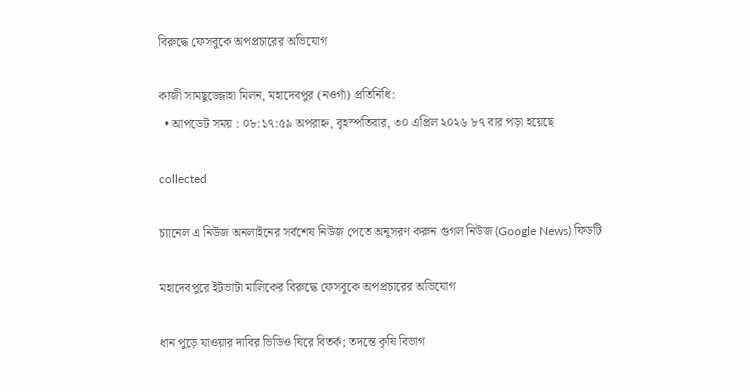বিরুদ্ধে ফেসবুকে অপপ্রচারের অভিযোগ

কাজী সামছুজ্জোহা মিলন, মহাদেবপুর (নওগাঁ) প্রতিনিধি:
  • আপডেট সময় : ০৮:১৭:৫৯ অপরাহ্ন, বৃহস্পতিবার, ৩০ এপ্রিল ২০২৬ ৮৭ বার পড়া হয়েছে

collected

চ্যানেল এ নিউজ অনলাইনের সর্বশেষ নিউজ পেতে অনুসরণ করুন গুগল নিউজ (Google News) ফিডটি

মহাদেবপুরে ইটভাটা মালিকের বিরুদ্ধে ফেসবুকে অপপ্রচারের অভিযোগ

ধান পুড়ে যাওয়ার দাবির ভিডিও ঘিরে বিতর্ক; তদন্তে কৃষি বিভাগ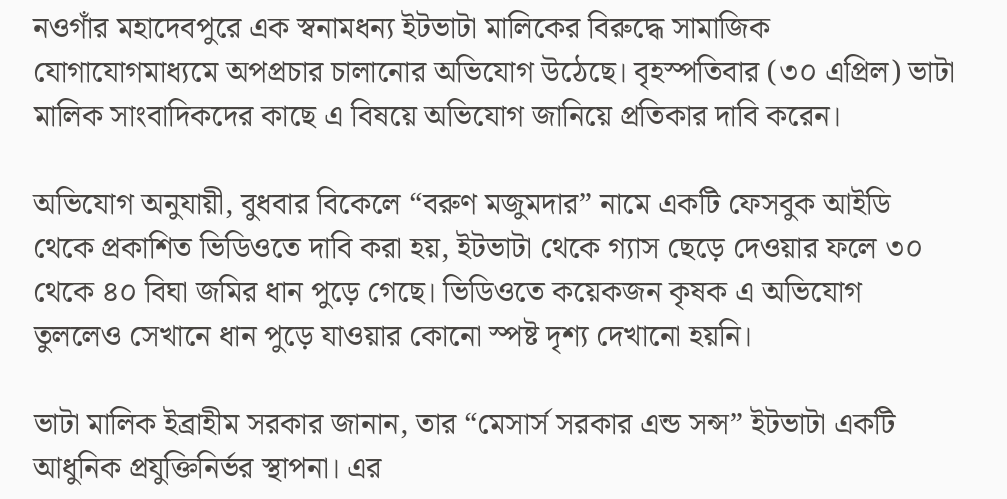নওগাঁর মহাদেবপুরে এক স্বনামধন্য ইটভাটা মালিকের বিরুদ্ধে সামাজিক যোগাযোগমাধ্যমে অপপ্রচার চালানোর অভিযোগ উঠেছে। বৃহস্পতিবার (৩০ এপ্রিল) ভাটা মালিক সাংবাদিকদের কাছে এ বিষয়ে অভিযোগ জানিয়ে প্রতিকার দাবি করেন।

অভিযোগ অনুযায়ী, বুধবার বিকেলে “বরুণ মজুমদার” নামে একটি ফেসবুক আইডি থেকে প্রকাশিত ভিডিওতে দাবি করা হয়, ইটভাটা থেকে গ্যাস ছেড়ে দেওয়ার ফলে ৩০ থেকে ৪০ বিঘা জমির ধান পুড়ে গেছে। ভিডিওতে কয়েকজন কৃষক এ অভিযোগ তুললেও সেখানে ধান পুড়ে যাওয়ার কোনো স্পষ্ট দৃশ্য দেখানো হয়নি।

ভাটা মালিক ইব্রাহীম সরকার জানান, তার “মেসার্স সরকার এন্ড সন্স” ইটভাটা একটি আধুনিক প্রযুক্তিনির্ভর স্থাপনা। এর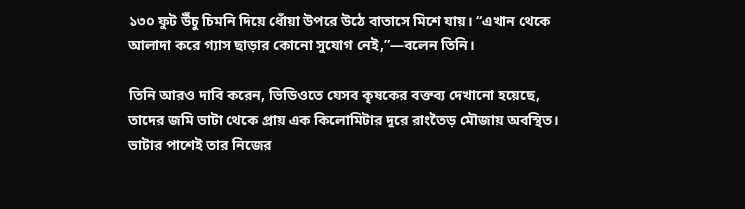১৩০ ফুট উঁচু চিমনি দিয়ে ধোঁয়া উপরে উঠে বাতাসে মিশে যায়। “এখান থেকে আলাদা করে গ্যাস ছাড়ার কোনো সুযোগ নেই,”—বলেন তিনি।

তিনি আরও দাবি করেন, ভিডিওতে যেসব কৃষকের বক্তব্য দেখানো হয়েছে, তাদের জমি ভাটা থেকে প্রায় এক কিলোমিটার দূরে রাংতৈড় মৌজায় অবস্থিত। ভাটার পাশেই তার নিজের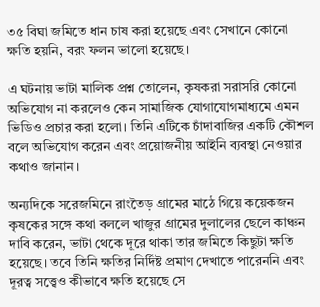৩৫ বিঘা জমিতে ধান চাষ করা হয়েছে এবং সেখানে কোনো ক্ষতি হয়নি, বরং ফলন ভালো হয়েছে।

এ ঘটনায় ভাটা মালিক প্রশ্ন তোলেন, কৃষকরা সরাসরি কোনো অভিযোগ না করলেও কেন সামাজিক যোগাযোগমাধ্যমে এমন ভিডিও প্রচার করা হলো। তিনি এটিকে চাঁদাবাজির একটি কৌশল বলে অভিযোগ করেন এবং প্রয়োজনীয় আইনি ব্যবস্থা নেওয়ার কথাও জানান।

অন্যদিকে সরেজমিনে রাংতৈড় গ্রামের মাঠে গিয়ে কয়েকজন কৃষকের সঙ্গে কথা বললে খাজুর গ্রামের দুলালের ছেলে কাঞ্চন দাবি করেন, ভাটা থেকে দূরে থাকা তার জমিতে কিছুটা ক্ষতি হয়েছে। তবে তিনি ক্ষতির নির্দিষ্ট প্রমাণ দেখাতে পারেননি এবং দূরত্ব সত্ত্বেও কীভাবে ক্ষতি হয়েছে সে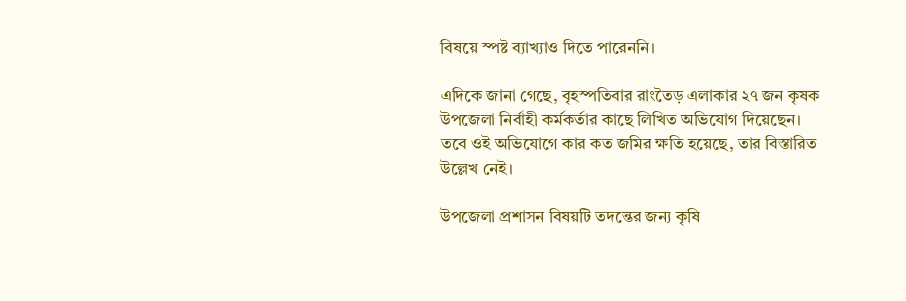বিষয়ে স্পষ্ট ব্যাখ্যাও দিতে পারেননি।

এদিকে জানা গেছে, বৃহস্পতিবার রাংতৈড় এলাকার ২৭ জন কৃষক উপজেলা নির্বাহী কর্মকর্তার কাছে লিখিত অভিযোগ দিয়েছেন। তবে ওই অভিযোগে কার কত জমির ক্ষতি হয়েছে, তার বিস্তারিত উল্লেখ নেই।

উপজেলা প্রশাসন বিষয়টি তদন্তের জন্য কৃষি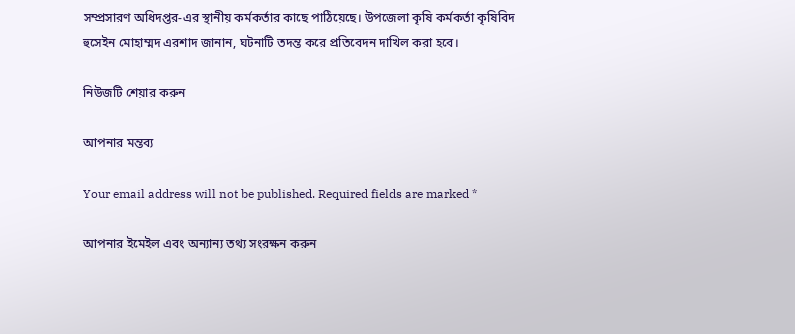সম্প্রসারণ অধিদপ্তর-এর স্থানীয় কর্মকর্তার কাছে পাঠিয়েছে। উপজেলা কৃষি কর্মকর্তা কৃষিবিদ হুসেইন মোহাম্মদ এরশাদ জানান, ঘটনাটি তদন্ত করে প্রতিবেদন দাখিল করা হবে।

নিউজটি শেয়ার করুন

আপনার মন্তব্য

Your email address will not be published. Required fields are marked *

আপনার ইমেইল এবং অন্যান্য তথ্য সংরক্ষন করুন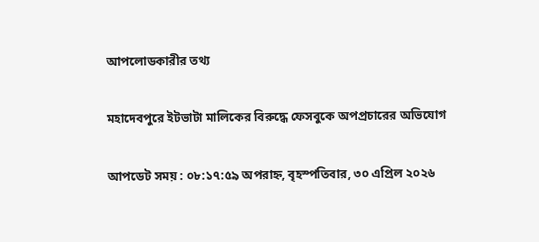আপলোডকারীর তথ্য

মহাদেবপুরে ইটভাটা মালিকের বিরুদ্ধে ফেসবুকে অপপ্রচারের অভিযোগ

আপডেট সময় : ০৮:১৭:৫৯ অপরাহ্ন, বৃহস্পতিবার, ৩০ এপ্রিল ২০২৬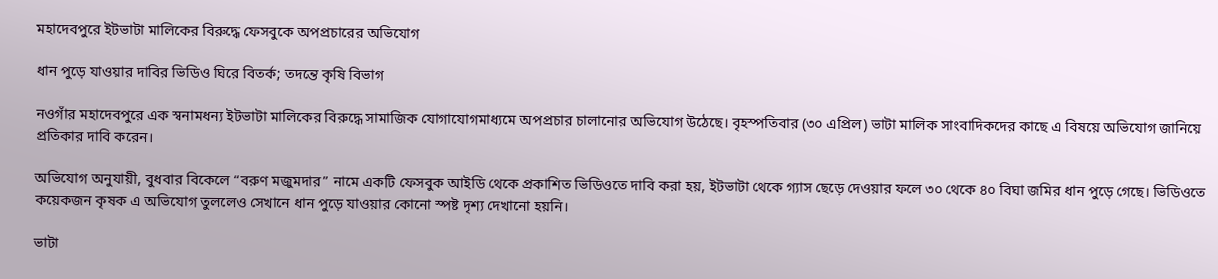মহাদেবপুরে ইটভাটা মালিকের বিরুদ্ধে ফেসবুকে অপপ্রচারের অভিযোগ

ধান পুড়ে যাওয়ার দাবির ভিডিও ঘিরে বিতর্ক; তদন্তে কৃষি বিভাগ

নওগাঁর মহাদেবপুরে এক স্বনামধন্য ইটভাটা মালিকের বিরুদ্ধে সামাজিক যোগাযোগমাধ্যমে অপপ্রচার চালানোর অভিযোগ উঠেছে। বৃহস্পতিবার (৩০ এপ্রিল) ভাটা মালিক সাংবাদিকদের কাছে এ বিষয়ে অভিযোগ জানিয়ে প্রতিকার দাবি করেন।

অভিযোগ অনুযায়ী, বুধবার বিকেলে “বরুণ মজুমদার” নামে একটি ফেসবুক আইডি থেকে প্রকাশিত ভিডিওতে দাবি করা হয়, ইটভাটা থেকে গ্যাস ছেড়ে দেওয়ার ফলে ৩০ থেকে ৪০ বিঘা জমির ধান পুড়ে গেছে। ভিডিওতে কয়েকজন কৃষক এ অভিযোগ তুললেও সেখানে ধান পুড়ে যাওয়ার কোনো স্পষ্ট দৃশ্য দেখানো হয়নি।

ভাটা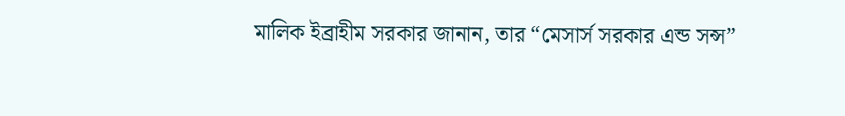মালিক ইব্রাহীম সরকার জানান, তার “মেসার্স সরকার এন্ড সন্স”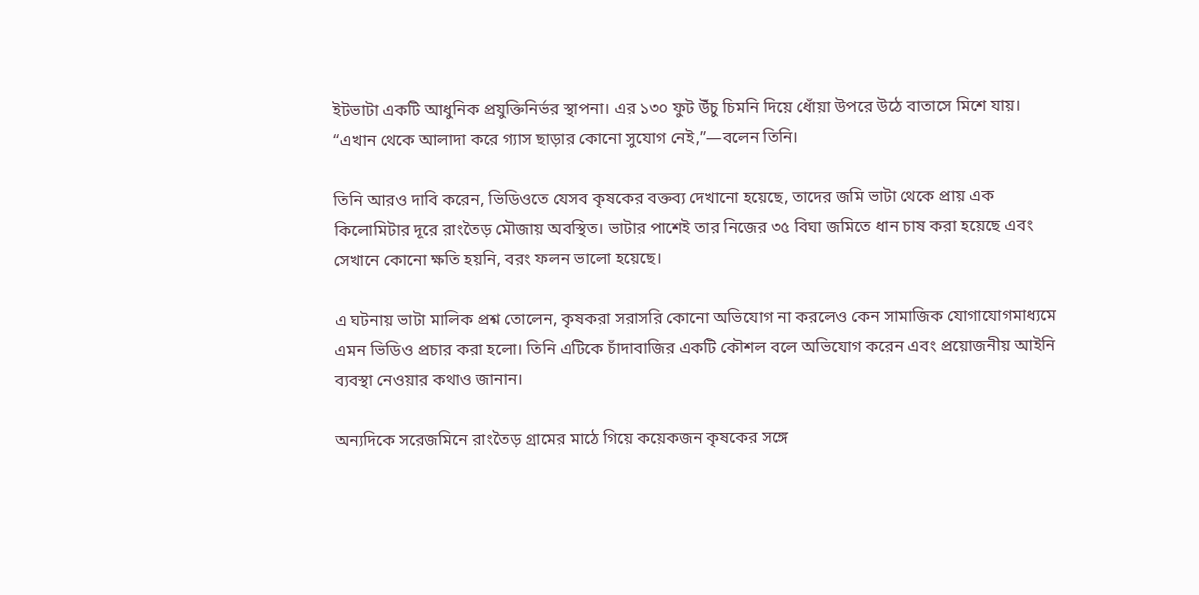ইটভাটা একটি আধুনিক প্রযুক্তিনির্ভর স্থাপনা। এর ১৩০ ফুট উঁচু চিমনি দিয়ে ধোঁয়া উপরে উঠে বাতাসে মিশে যায়। “এখান থেকে আলাদা করে গ্যাস ছাড়ার কোনো সুযোগ নেই,”—বলেন তিনি।

তিনি আরও দাবি করেন, ভিডিওতে যেসব কৃষকের বক্তব্য দেখানো হয়েছে, তাদের জমি ভাটা থেকে প্রায় এক কিলোমিটার দূরে রাংতৈড় মৌজায় অবস্থিত। ভাটার পাশেই তার নিজের ৩৫ বিঘা জমিতে ধান চাষ করা হয়েছে এবং সেখানে কোনো ক্ষতি হয়নি, বরং ফলন ভালো হয়েছে।

এ ঘটনায় ভাটা মালিক প্রশ্ন তোলেন, কৃষকরা সরাসরি কোনো অভিযোগ না করলেও কেন সামাজিক যোগাযোগমাধ্যমে এমন ভিডিও প্রচার করা হলো। তিনি এটিকে চাঁদাবাজির একটি কৌশল বলে অভিযোগ করেন এবং প্রয়োজনীয় আইনি ব্যবস্থা নেওয়ার কথাও জানান।

অন্যদিকে সরেজমিনে রাংতৈড় গ্রামের মাঠে গিয়ে কয়েকজন কৃষকের সঙ্গে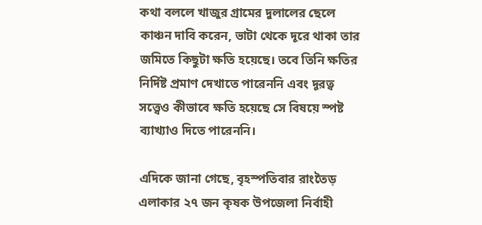কথা বললে খাজুর গ্রামের দুলালের ছেলে কাঞ্চন দাবি করেন, ভাটা থেকে দূরে থাকা তার জমিতে কিছুটা ক্ষতি হয়েছে। তবে তিনি ক্ষতির নির্দিষ্ট প্রমাণ দেখাতে পারেননি এবং দূরত্ব সত্ত্বেও কীভাবে ক্ষতি হয়েছে সে বিষয়ে স্পষ্ট ব্যাখ্যাও দিতে পারেননি।

এদিকে জানা গেছে, বৃহস্পতিবার রাংতৈড় এলাকার ২৭ জন কৃষক উপজেলা নির্বাহী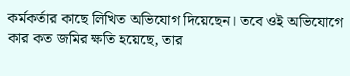কর্মকর্তার কাছে লিখিত অভিযোগ দিয়েছেন। তবে ওই অভিযোগে কার কত জমির ক্ষতি হয়েছে, তার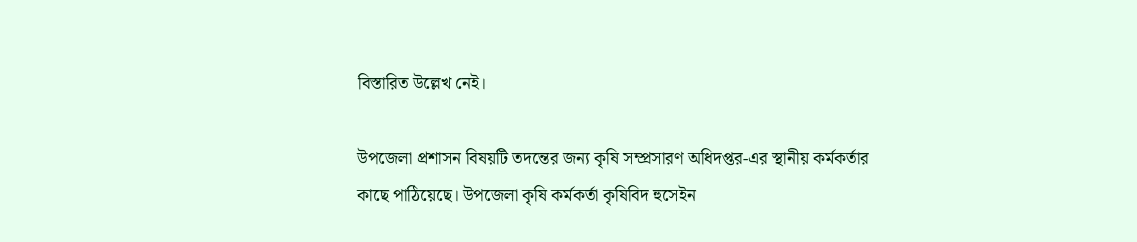বিস্তারিত উল্লেখ নেই।

উপজেলা প্রশাসন বিষয়টি তদন্তের জন্য কৃষি সম্প্রসারণ অধিদপ্তর-এর স্থানীয় কর্মকর্তার কাছে পাঠিয়েছে। উপজেলা কৃষি কর্মকর্তা কৃষিবিদ হুসেইন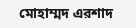মোহাম্মদ এরশাদ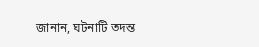জানান, ঘটনাটি তদন্ত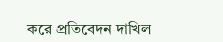করে প্রতিবেদন দাখিল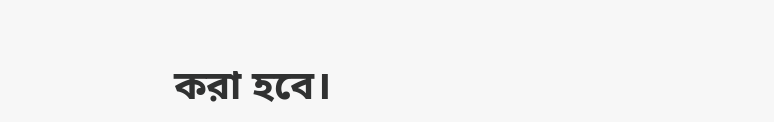করা হবে।